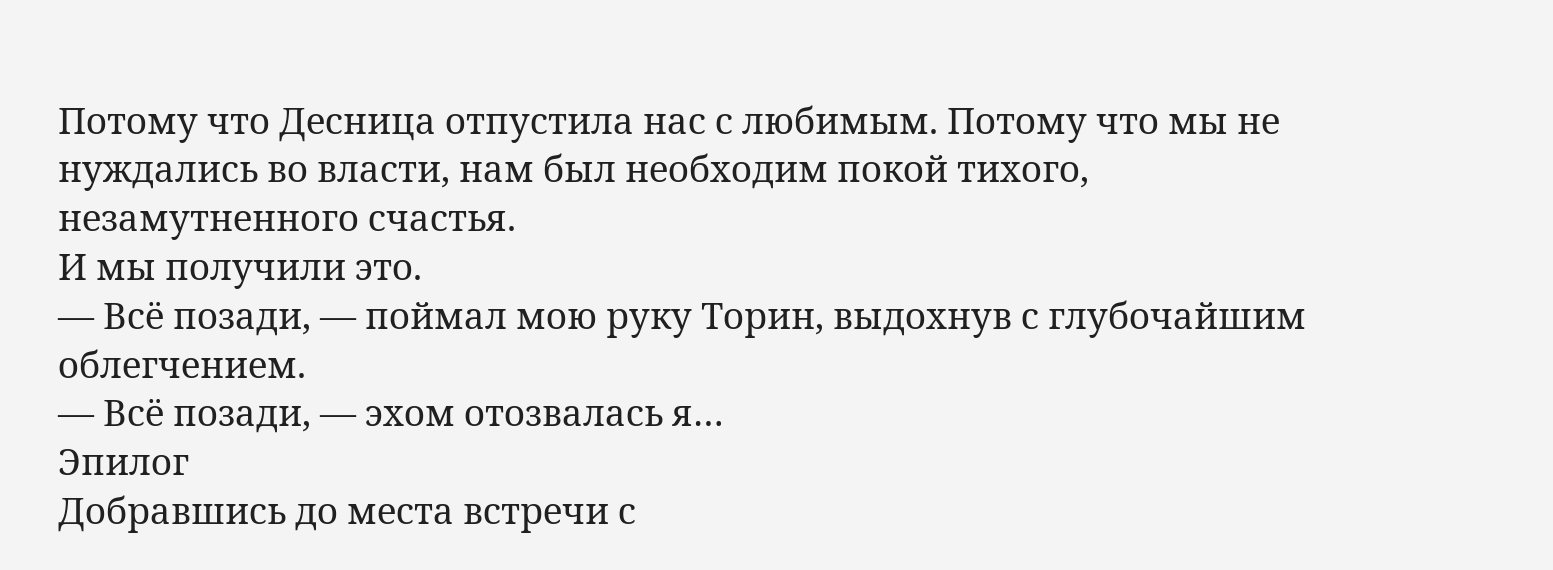Потому что Десница отпустила нас с любимым. Потому что мы не нуждались во власти, нам был необходим покой тихого, незамутненного счастья.
И мы получили это.
— Всё позади, — поймал мою руку Торин, выдохнув с глубочайшим облегчением.
— Всё позади, — эхом отозвалась я…
Эпилог
Добравшись до места встречи с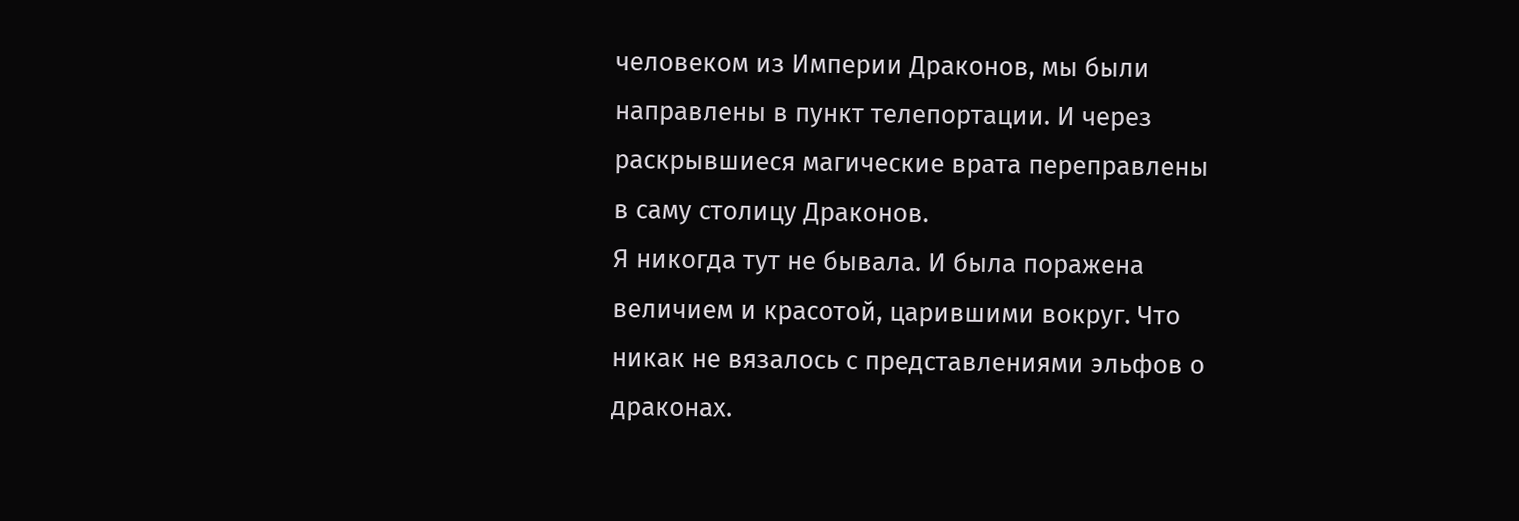человеком из Империи Драконов, мы были направлены в пункт телепортации. И через раскрывшиеся магические врата переправлены в саму столицу Драконов.
Я никогда тут не бывала. И была поражена величием и красотой, царившими вокруг. Что никак не вязалось с представлениями эльфов о драконах.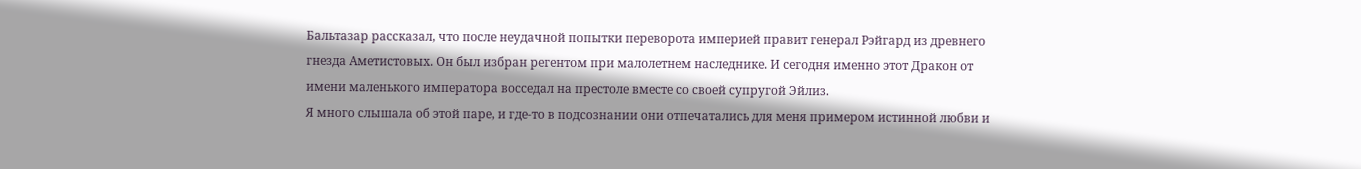Бальтазар рассказал, что после неудачной попытки переворота империей правит генерал Рэйгард из древнего гнезда Аметистовых. Он был избран регентом при малолетнем наследнике. И сегодня именно этот Дракон от имени маленького императора восседал на престоле вместе со своей супругой Эйлиз.
Я много слышала об этой паре, и где-то в подсознании они отпечатались для меня примером истинной любви и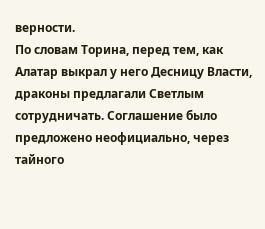верности.
По словам Торина, перед тем, как Алатар выкрал у него Десницу Власти, драконы предлагали Светлым сотрудничать. Соглашение было предложено неофициально, через тайного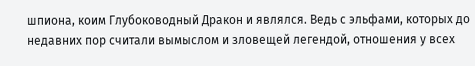шпиона, коим Глубоководный Дракон и являлся. Ведь с эльфами, которых до недавних пор считали вымыслом и зловещей легендой, отношения у всех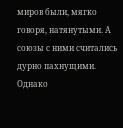миров были, мягко говоря, натянутыми. А союзы с ними считались дурно пахнущими.
Однако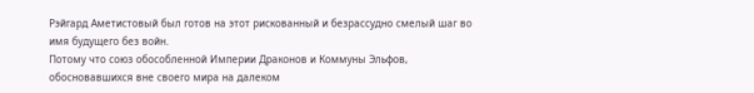Рэйгард Аметистовый был готов на этот рискованный и безрассудно смелый шаг во имя будущего без войн.
Потому что союз обособленной Империи Драконов и Коммуны Эльфов, обосновавшихся вне своего мира на далеком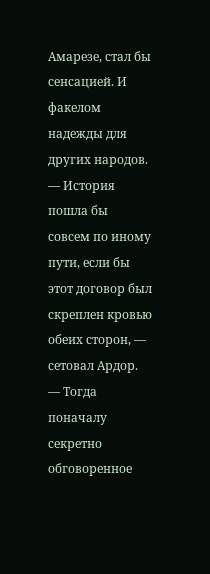Амарезе, стал бы сенсацией. И факелом надежды для других народов.
— История пошла бы совсем по иному пути, если бы этот договор был скреплен кровью обеих сторон, — сетовал Ардор. — Тогда поначалу секретно обговоренное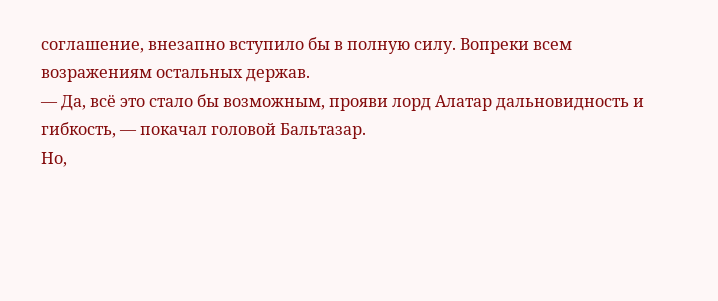соглашение, внезапно вступило бы в полную силу. Вопреки всем возражениям остальных держав.
— Да, всё это стало бы возможным, прояви лорд Алатар дальновидность и гибкость, — покачал головой Бальтазар.
Но,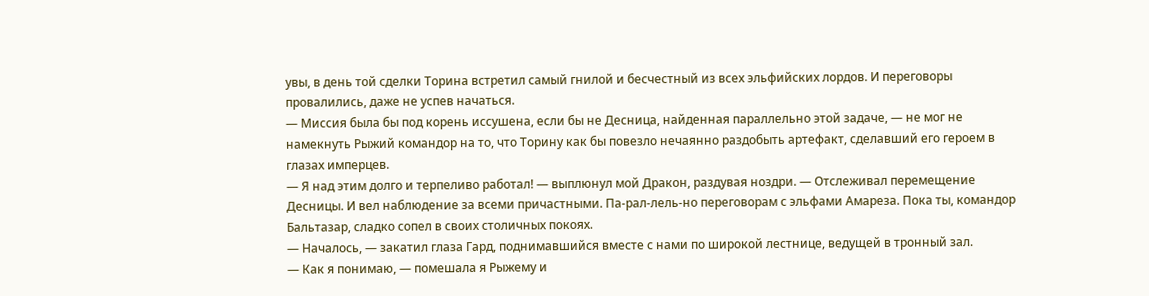увы, в день той сделки Торина встретил самый гнилой и бесчестный из всех эльфийских лордов. И переговоры провалились, даже не успев начаться.
— Миссия была бы под корень иссушена, если бы не Десница, найденная параллельно этой задаче, — не мог не намекнуть Рыжий командор на то, что Торину как бы повезло нечаянно раздобыть артефакт, сделавший его героем в глазах имперцев.
— Я над этим долго и терпеливо работал! — выплюнул мой Дракон, раздувая ноздри. — Отслеживал перемещение Десницы. И вел наблюдение за всеми причастными. Па-рал-лель-но переговорам с эльфами Амареза. Пока ты, командор Бальтазар, сладко сопел в своих столичных покоях.
— Началось, — закатил глаза Гард, поднимавшийся вместе с нами по широкой лестнице, ведущей в тронный зал.
— Как я понимаю, — помешала я Рыжему и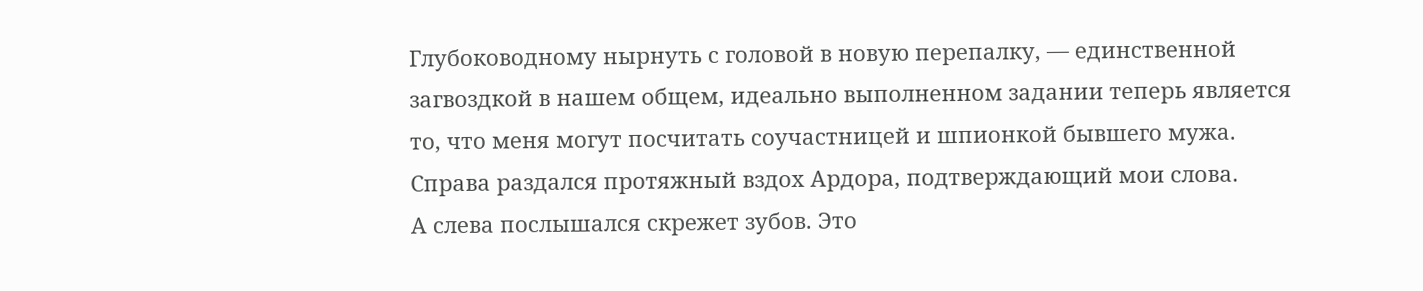Глубоководному нырнуть с головой в новую перепалку, — единственной загвоздкой в нашем общем, идеально выполненном задании теперь является то, что меня могут посчитать соучастницей и шпионкой бывшего мужа.
Справа раздался протяжный вздох Ардора, подтверждающий мои слова.
А слева послышался скрежет зубов. Это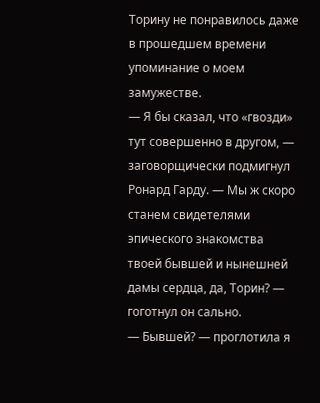Торину не понравилось даже в прошедшем времени упоминание о моем замужестве.
— Я бы сказал, что «гвозди» тут совершенно в другом, — заговорщически подмигнул Ронард Гарду. — Мы ж скоро станем свидетелями эпического знакомства твоей бывшей и нынешней дамы сердца, да, Торин? — гоготнул он сально.
— Бывшей? — проглотила я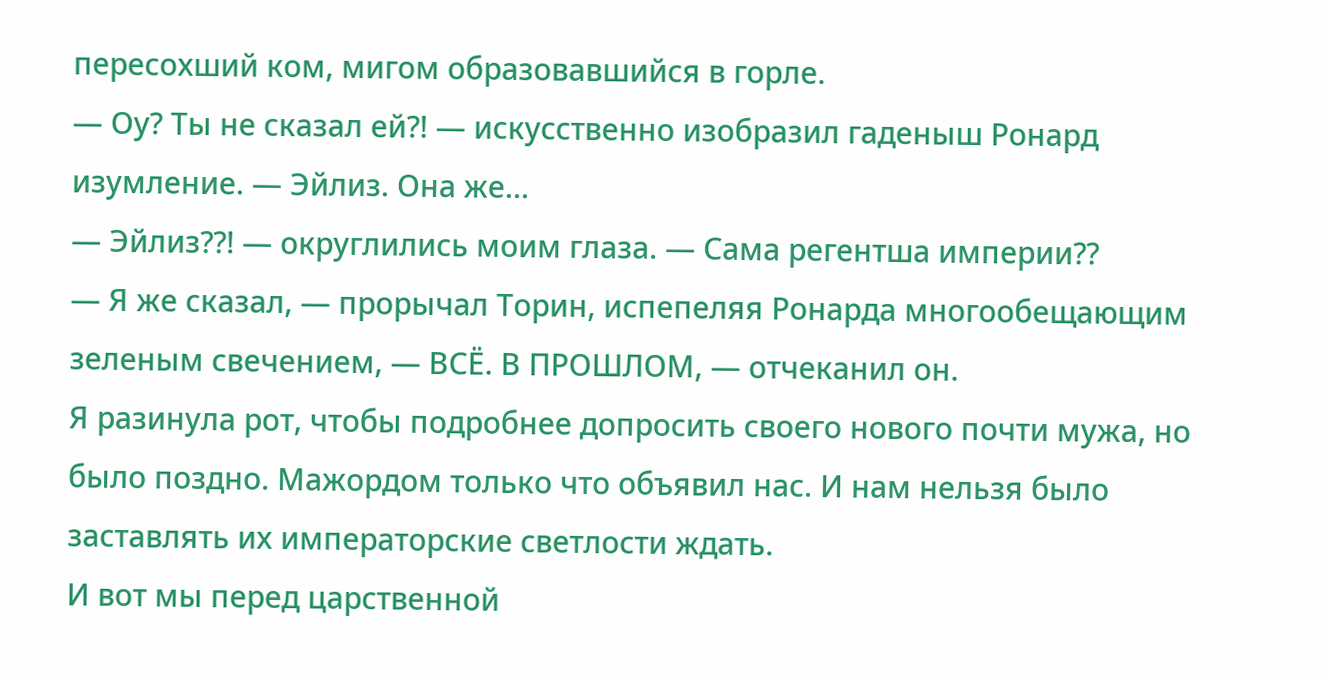пересохший ком, мигом образовавшийся в горле.
— Оу? Ты не сказал ей?! — искусственно изобразил гаденыш Ронард изумление. — Эйлиз. Она же…
— Эйлиз??! — округлились моим глаза. — Сама регентша империи??
— Я же сказал, — прорычал Торин, испепеляя Ронарда многообещающим зеленым свечением, — ВСЁ. В ПРОШЛОМ, — отчеканил он.
Я разинула рот, чтобы подробнее допросить своего нового почти мужа, но было поздно. Мажордом только что объявил нас. И нам нельзя было заставлять их императорские светлости ждать.
И вот мы перед царственной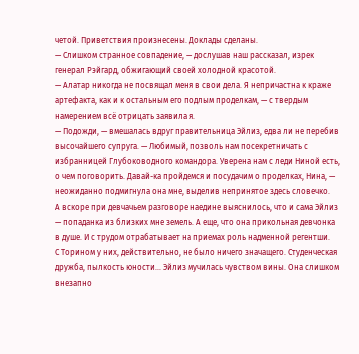четой. Приветствия произнесены. Доклады сделаны.
— Слишком странное совпадение, — дослушав наш рассказал, изрек генерал Рэйгард, обжигающий своей холодной красотой.
— Алатар никогда не посвящал меня в свои дела. Я непричастна к краже артефакта, как и к остальным его подлым проделкам, — с твердым намерением всё отрицать заявила я.
— Подожди, — вмешалась вдруг правительница Эйлиз, едва ли не перебив высочайшего супруга. — Любимый, позволь нам посекретничать с избранницей Глубоководного командора. Уверена нам с леди Ниной есть, о чем поговорить. Давай-ка пройдемся и посудачим о проделках, Нина, — неожиданно подмигнула она мне, выделив непринятое здесь словечко.
А вскоре при девчачьем разговоре наедине выяснилось, что и сама Эйлиз — попаданка из близких мне земель. А еще, что она прикольная девчонка в душе. И с трудом отрабатывает на приемах роль надменной регентши.
С Торином у них, действительно, не было ничего значащего. Студенческая дружба, пылкость юности… Эйлиз мучилась чувством вины. Она слишком внезапно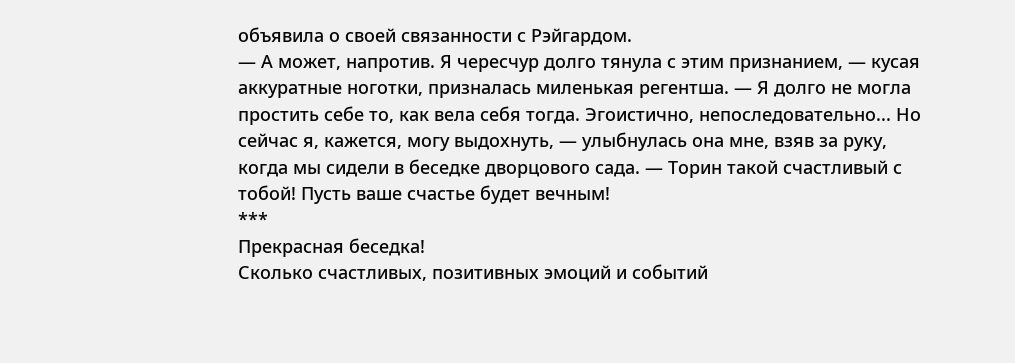объявила о своей связанности с Рэйгардом.
— А может, напротив. Я чересчур долго тянула с этим признанием, — кусая аккуратные ноготки, призналась миленькая регентша. — Я долго не могла простить себе то, как вела себя тогда. Эгоистично, непоследовательно... Но сейчас я, кажется, могу выдохнуть, — улыбнулась она мне, взяв за руку, когда мы сидели в беседке дворцового сада. — Торин такой счастливый с тобой! Пусть ваше счастье будет вечным!
***
Прекрасная беседка!
Сколько счастливых, позитивных эмоций и событий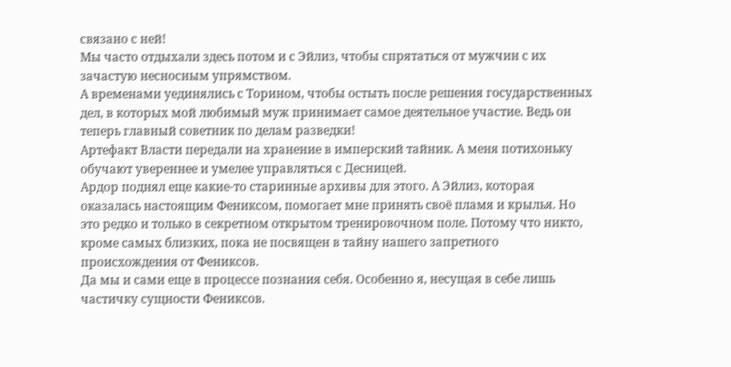связано с ней!
Мы часто отдыхали здесь потом и с Эйлиз, чтобы спрятаться от мужчин с их зачастую несносным упрямством.
А временами уединялись с Торином, чтобы остыть после решения государственных дел, в которых мой любимый муж принимает самое деятельное участие. Ведь он теперь главный советник по делам разведки!
Артефакт Власти передали на хранение в имперский тайник. А меня потихоньку обучают увереннее и умелее управляться с Десницей.
Ардор поднял еще какие-то старинные архивы для этого. А Эйлиз, которая оказалась настоящим Фениксом, помогает мне принять своё пламя и крылья. Но это редко и только в секретном открытом тренировочном поле. Потому что никто, кроме самых близких, пока не посвящен в тайну нашего запретного происхождения от Фениксов.
Да мы и сами еще в процессе познания себя. Особенно я, несущая в себе лишь частичку сущности Фениксов.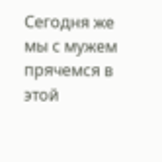Сегодня же мы с мужем прячемся в этой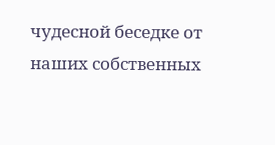чудесной беседке от наших собственных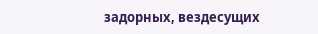задорных, вездесущих